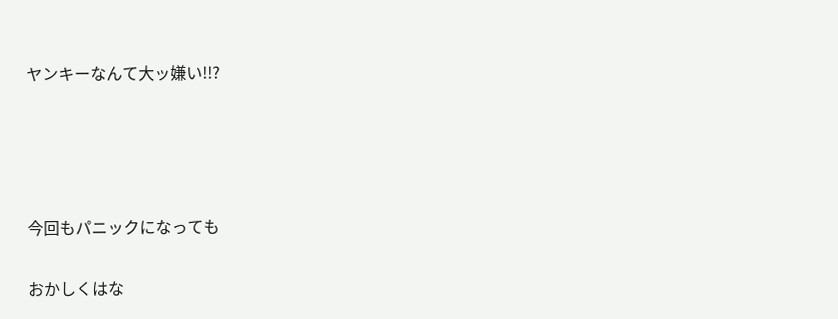ヤンキーなんて大ッ嫌い!!?




今回もパニックになっても

おかしくはな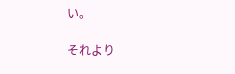い。

それより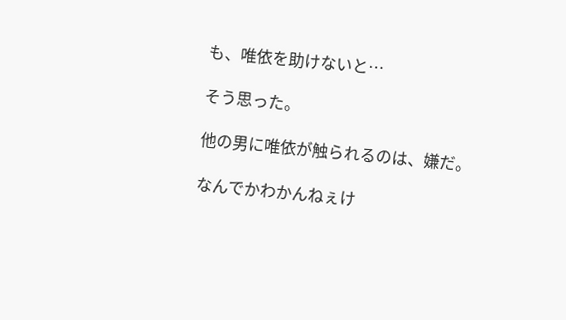も、唯依を助けないと…

そう思った。

他の男に唯依が触られるのは、嫌だ。

なんでかわかんねぇけ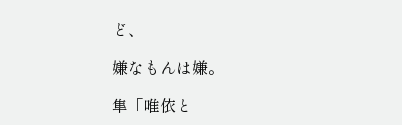ど、

嫌なもんは嫌。

隼「唯依と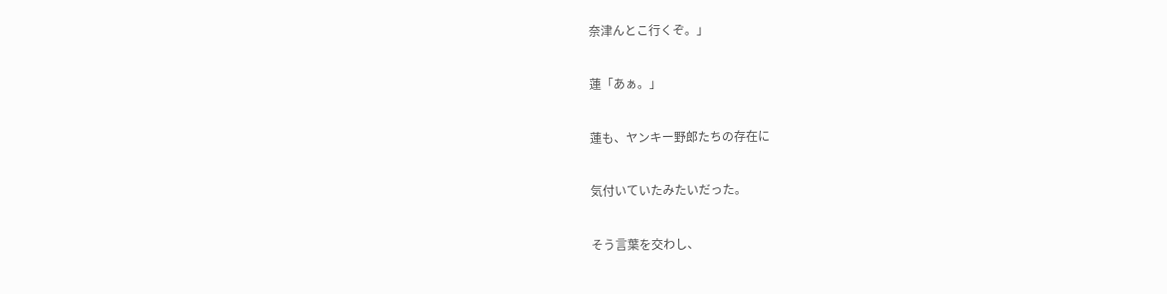奈津んとこ行くぞ。」

蓮「あぁ。」

蓮も、ヤンキー野郎たちの存在に

気付いていたみたいだった。

そう言葉を交わし、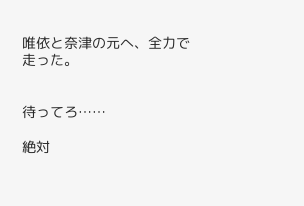唯依と奈津の元へ、全力で走った。


待ってろ……

絶対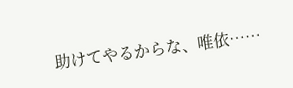助けてやるからな、唯依……